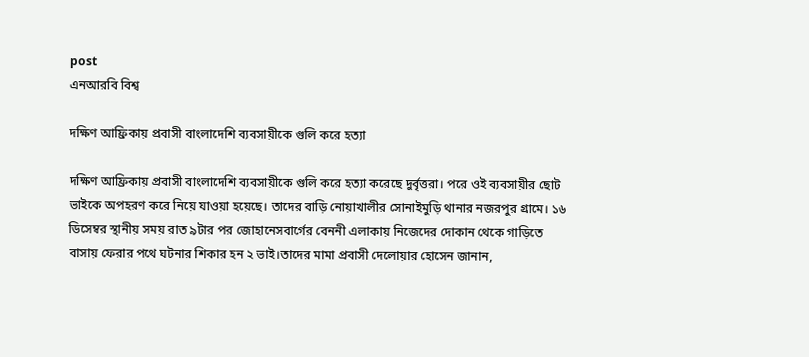post
এনআরবি বিশ্ব

দক্ষিণ আফ্রিকায় প্রবাসী বাংলাদেশি ব্যবসায়ীকে গুলি করে হত্যা

দক্ষিণ আফ্রিকায় প্রবাসী বাংলাদেশি ব্যবসায়ীকে গুলি করে হত্যা করেছে দুর্বৃত্তরা। পরে ওই ব্যবসায়ীর ছোট ভাইকে অপহরণ করে নিয়ে যাওয়া হয়েছে। তাদের বাড়ি নোয়াখালীর সোনাইমুড়ি থানার নজরপুর গ্রামে। ১৬ ডিসেম্বর স্থানীয় সময় রাত ৯টার পর জোহানেসবার্গের বেননী এলাকায় নিজেদের দোকান থেকে গাড়িতে বাসায় ফেরার পথে ঘটনার শিকার হন ২ ভাই।তাদের মামা প্রবাসী দেলোয়ার হোসেন জানান,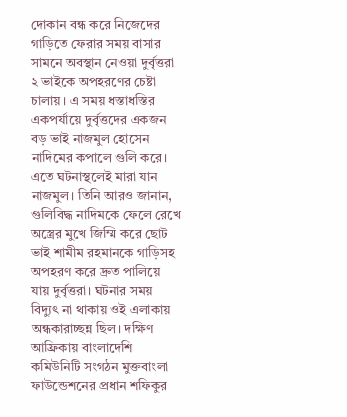দোকান বন্ধ করে নিজেদের গাড়িতে ফেরার সময় বাসার সামনে অবস্থান নেওয়া দুর্বৃত্তরা ২ ভাইকে অপহরণের চেষ্টা চালায়। এ সময় ধস্তাধস্তির একপর্যায়ে দুর্বৃত্তদের একজন বড় ভাই নাজমুল হোসেন নাদিমের কপালে গুলি করে। এতে ঘটনাস্থলেই মারা যান নাজমুল। তিনি আরও জানান, গুলিবিদ্ধ নাদিমকে ফেলে রেখে অস্ত্রের মুখে জিম্মি করে ছোট ভাই শামীম রহমানকে গাড়িসহ অপহরণ করে দ্রুত পালিয়ে যায় দুর্বৃত্তরা। ঘটনার সময় বিদ্যুৎ না থাকায় ওই এলাকায় অন্ধকারাচ্ছন্ন ছিল। দক্ষিণ আফ্রিকায় বাংলাদেশি কমিউনিটি সংগঠন মুক্তবাংলা ফাউন্ডেশনের প্রধান শফিকুর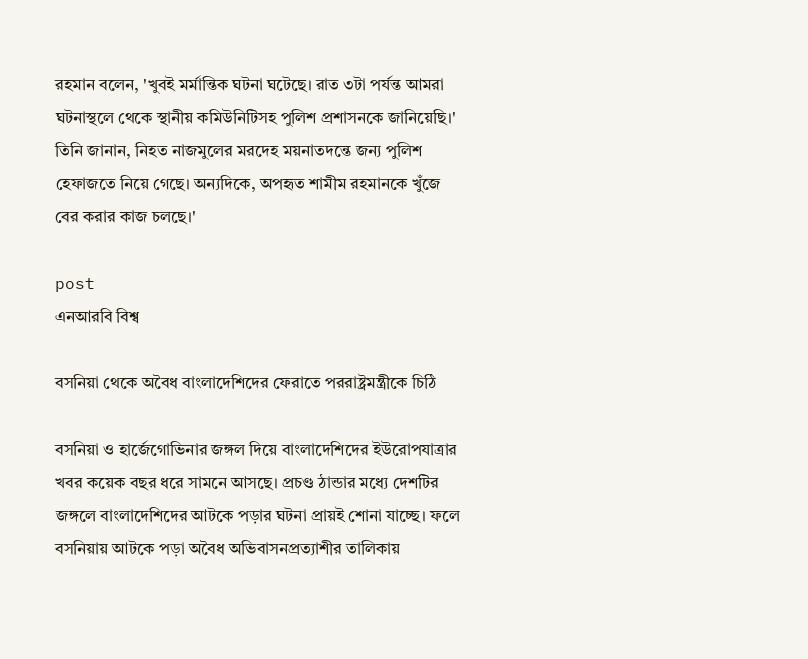রহমান বলেন, 'খুবই মর্মান্তিক ঘটনা ঘটেছে। রাত ৩টা পর্যন্ত আমরা ঘটনাস্থলে থেকে স্থানীয় কমিউনিটিসহ পুলিশ প্রশাসনকে জানিয়েছি।' তিনি জানান, নিহত নাজমুলের মরদেহ ময়নাতদন্তে জন্য পুলিশ হেফাজতে নিয়ে গেছে। অন্যদিকে, অপহৃত শামীম রহমানকে খুঁজে বের করার কাজ চলছে।'

post
এনআরবি বিশ্ব

বসনিয়া থেকে অবৈধ বাংলাদেশিদের ফেরাতে পররাষ্ট্রমন্ত্রীকে চিঠি

বসনিয়া ও হার্জেগোভিনার জঙ্গল দিয়ে বাংলাদেশিদের ইউরোপযাত্রার খবর কয়েক বছর ধরে সামনে আসছে। প্রচণ্ড ঠান্ডার মধ্যে দেশটির জঙ্গলে বাংলাদেশিদের আটকে পড়ার ঘটনা প্রায়ই শোনা যাচ্ছে। ফলে বসনিয়ায় আটকে পড়া অবৈধ অভিবাসনপ্রত্যাশীর তালিকায়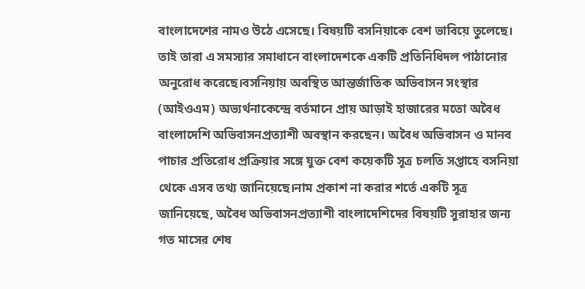বাংলাদেশের নামও উঠে এসেছে। বিষয়টি বসনিয়াকে বেশ ভাবিয়ে তুলেছে। তাই তারা এ সমস্যার সমাধানে বাংলাদেশকে একটি প্রতিনিধিদল পাঠানোর অনুরোধ করেছে।বসনিয়ায় অবস্থিত আন্তর্জাতিক অভিবাসন সংস্থার (আইওএম) অভ্যর্থনাকেন্দ্রে বর্তমানে প্রায় আড়াই হাজারের মতো অবৈধ বাংলাদেশি অভিবাসনপ্রত্যাশী অবস্থান করছেন। অবৈধ অভিবাসন ও মানব পাচার প্রতিরোধ প্রক্রিয়ার সঙ্গে যুক্ত বেশ কয়েকটি সূত্র চলতি সপ্তাহে বসনিয়া থেকে এসব তথ্য জানিয়েছে।নাম প্রকাশ না করার শর্তে একটি সূত্র জানিয়েছে, অবৈধ অভিবাসনপ্রত্যাশী বাংলাদেশিদের বিষয়টি সুরাহার জন্য গত মাসের শেষ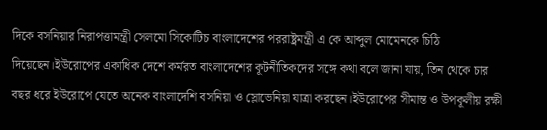দিকে বসনিয়ার নিরাপত্তামন্ত্রী সেলমো সিকোটিচ বাংলাদেশের পররাষ্ট্রমন্ত্রী এ কে আব্দুল মোমেনকে চিঠি দিয়েছেন।ইউরোপের একাধিক দেশে কর্মরত বাংলাদেশের কূটনীতিকদের সঙ্গে কথা বলে জানা যায়, তিন থেকে চার বছর ধরে ইউরোপে যেতে অনেক বাংলাদেশি বসনিয়া ও স্লোভেনিয়া যাত্রা করছেন।ইউরোপের সীমান্ত ও উপকূলীয় রক্ষী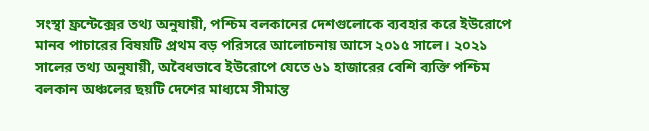সংস্থা ফ্রন্টেক্সের তথ্য অনুযায়ী, পশ্চিম বলকানের দেশগুলোকে ব্যবহার করে ইউরোপে মানব পাচারের বিষয়টি প্রথম বড় পরিসরে আলোচনায় আসে ২০১৫ সালে। ২০২১ সালের তথ্য অনুযায়ী, অবৈধভাবে ইউরোপে যেতে ৬১ হাজারের বেশি ব্যক্তি পশ্চিম বলকান অঞ্চলের ছয়টি দেশের মাধ্যমে সীমান্ত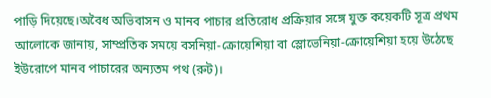পাড়ি দিয়েছে।অবৈধ অভিবাসন ও মানব পাচার প্রতিরোধ প্রক্রিয়ার সঙ্গে যুক্ত কয়েকটি সূত্র প্রথম আলোকে জানায়, সাম্প্রতিক সময়ে বসনিয়া-ক্রোয়েশিয়া বা স্লোভেনিয়া-ক্রোয়েশিয়া হয়ে উঠেছে ইউরোপে মানব পাচারের অন্যতম পথ (রুট)।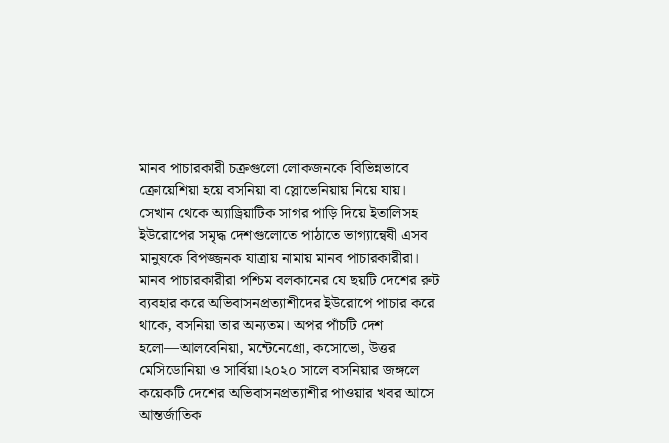মানব পাচারকারী চক্রগুলো লোকজনকে বিভিন্নভাবে ক্রোয়েশিয়া হয়ে বসনিয়া বা স্লোভেনিয়ায় নিয়ে যায়। সেখান থেকে অ্যাড্রিয়াটিক সাগর পাড়ি দিয়ে ইতালিসহ ইউরোপের সমৃদ্ধ দেশগুলোতে পাঠাতে ভাগ্যান্বেষী এসব মানুষকে বিপজ্জনক যাত্রায় নামায় মানব পাচারকারীরা। মানব পাচারকারীরা পশ্চিম বলকানের যে ছয়টি দেশের রুট ব্যবহার করে অভিবাসনপ্রত্যাশীদের ইউরোপে পাচার করে থাকে, বসনিয়া তার অন্যতম। অপর পাঁচটি দেশ হলো—আলবেনিয়া, মন্টেনেগ্রো, কসোভো, উত্তর মেসিডোনিয়া ও সার্বিয়া।২০২০ সালে বসনিয়ার জঙ্গলে কয়েকটি দেশের অভিবাসনপ্রত্যাশীর পাওয়ার খবর আসে আন্তর্জাতিক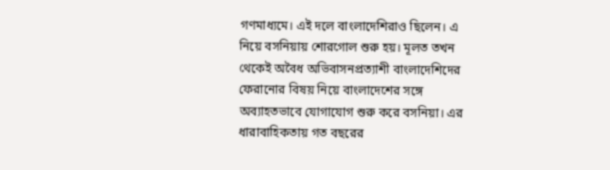গণমাধ্যমে। এই দলে বাংলাদেশিরাও ছিলেন। এ নিয়ে বসনিয়ায় শোরগোল শুরু হয়। মূলত তখন থেকেই অবৈধ অভিবাসনপ্রত্যাশী বাংলাদেশিদের ফেরানোর বিষয় নিয়ে বাংলাদেশের সঙ্গে অব্যাহতভাবে যোগাযোগ শুরু করে বসনিয়া। এর ধারাবাহিকতায় গত বছরের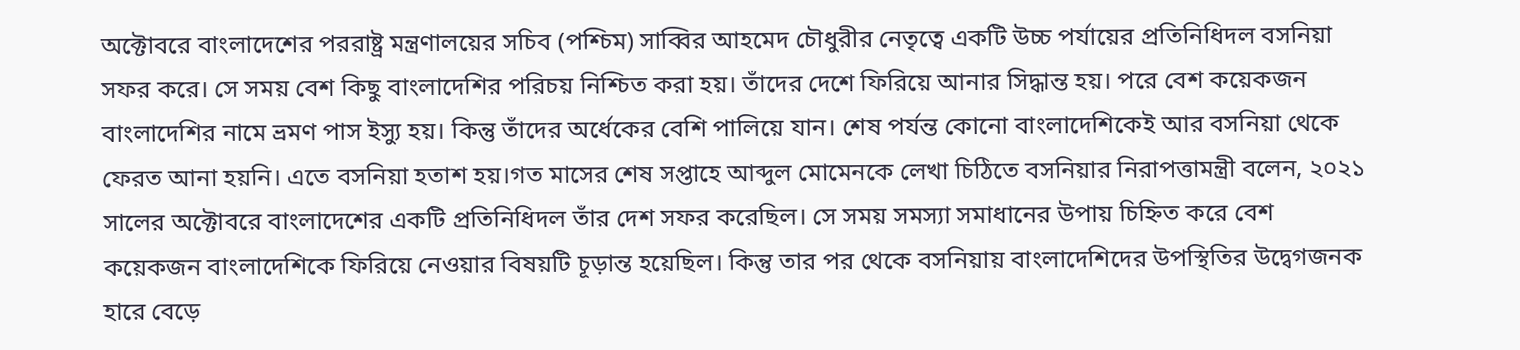অক্টোবরে বাংলাদেশের পররাষ্ট্র মন্ত্রণালয়ের সচিব (পশ্চিম) সাব্বির আহমেদ চৌধুরীর নেতৃত্বে একটি উচ্চ পর্যায়ের প্রতিনিধিদল বসনিয়া সফর করে। সে সময় বেশ কিছু বাংলাদেশির পরিচয় নিশ্চিত করা হয়। তাঁদের দেশে ফিরিয়ে আনার সিদ্ধান্ত হয়। পরে বেশ কয়েকজন বাংলাদেশির নামে ভ্রমণ পাস ইস্যু হয়। কিন্তু তাঁদের অর্ধেকের বেশি পালিয়ে যান। শেষ পর্যন্ত কোনো বাংলাদেশিকেই আর বসনিয়া থেকে ফেরত আনা হয়নি। এতে বসনিয়া হতাশ হয়।গত মাসের শেষ সপ্তাহে আব্দুল মোমেনকে লেখা চিঠিতে বসনিয়ার নিরাপত্তামন্ত্রী বলেন, ২০২১ সালের অক্টোবরে বাংলাদেশের একটি প্রতিনিধিদল তাঁর দেশ সফর করেছিল। সে সময় সমস্যা সমাধানের উপায় চিহ্নিত করে বেশ কয়েকজন বাংলাদেশিকে ফিরিয়ে নেওয়ার বিষয়টি চূড়ান্ত হয়েছিল। কিন্তু তার পর থেকে বসনিয়ায় বাংলাদেশিদের উপস্থিতির উদ্বেগজনক হারে বেড়ে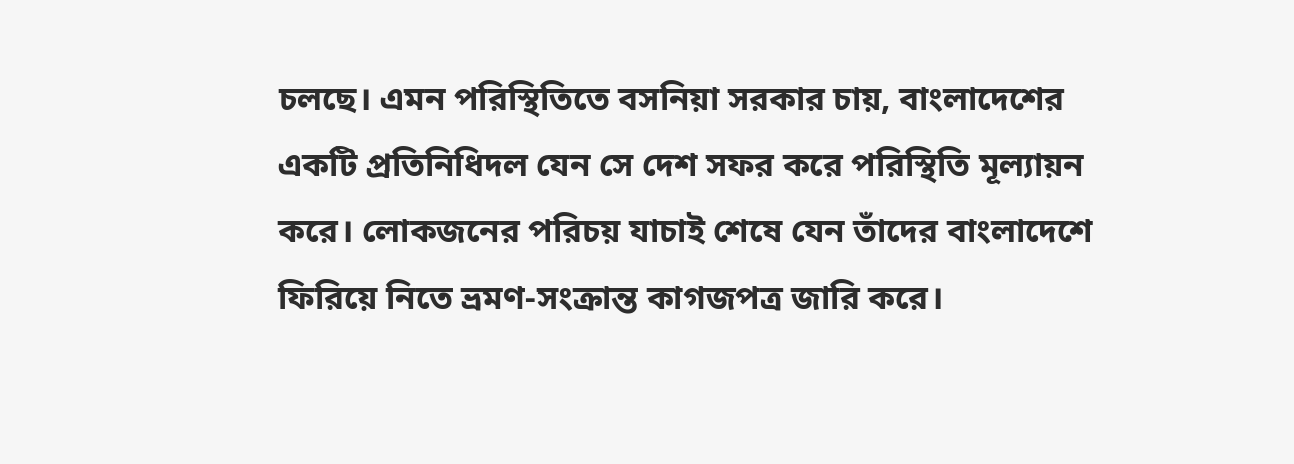চলছে। এমন পরিস্থিতিতে বসনিয়া সরকার চায়, বাংলাদেশের একটি প্রতিনিধিদল যেন সে দেশ সফর করে পরিস্থিতি মূল্যায়ন করে। লোকজনের পরিচয় যাচাই শেষে যেন তাঁদের বাংলাদেশে ফিরিয়ে নিতে ভ্রমণ-সংক্রান্ত কাগজপত্র জারি করে।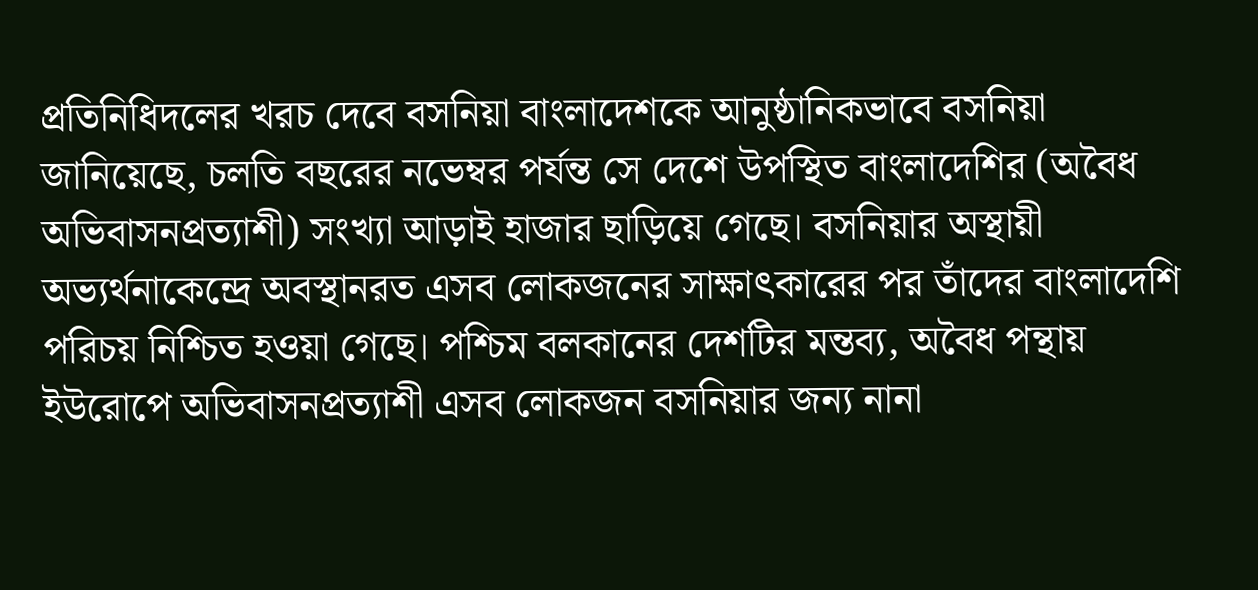প্রতিনিধিদলের খরচ দেবে বসনিয়া বাংলাদেশকে আনুষ্ঠানিকভাবে বসনিয়া জানিয়েছে, চলতি বছরের নভেম্বর পর্যন্ত সে দেশে উপস্থিত বাংলাদেশির (অবৈধ অভিবাসনপ্রত্যাশী) সংখ্যা আড়াই হাজার ছাড়িয়ে গেছে। বসনিয়ার অস্থায়ী অভ্যর্থনাকেন্দ্রে অবস্থানরত এসব লোকজনের সাক্ষাৎকারের পর তাঁদের বাংলাদেশি পরিচয় নিশ্চিত হওয়া গেছে। পশ্চিম বলকানের দেশটির মন্তব্য, অবৈধ পন্থায় ইউরোপে অভিবাসনপ্রত্যাশী এসব লোকজন বসনিয়ার জন্য নানা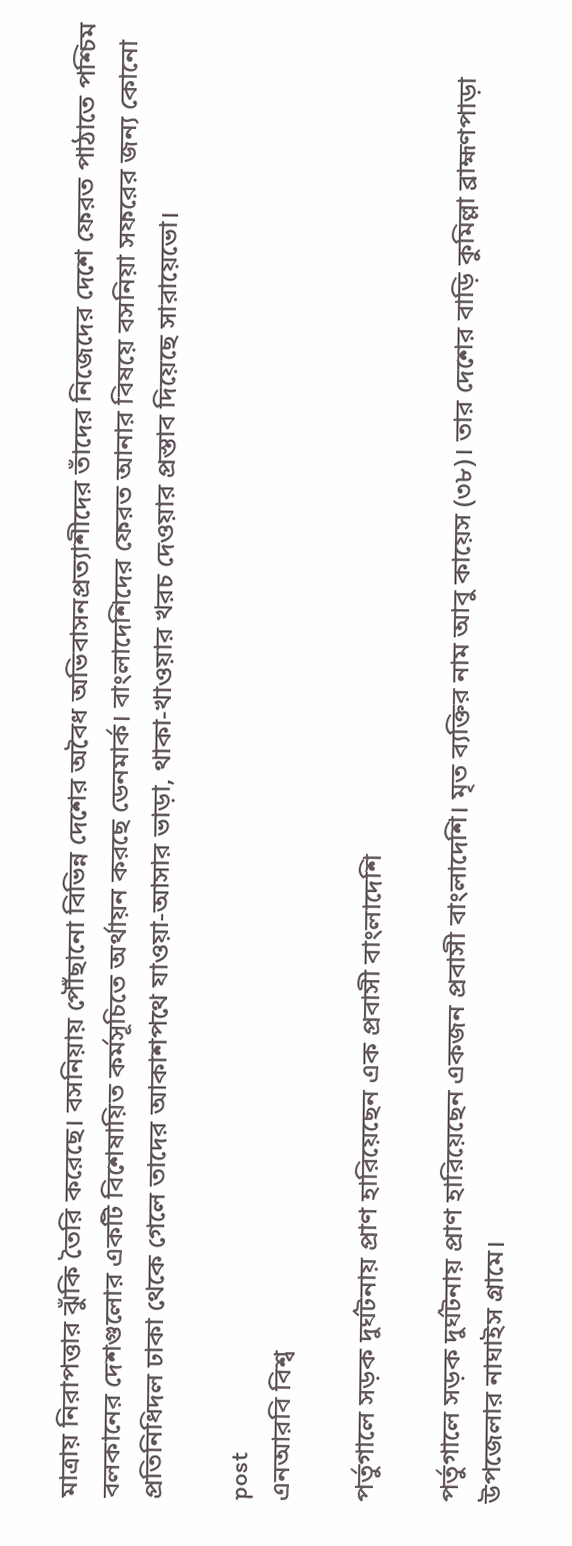মাত্রায় নিরাপত্তার ঝুঁকি তৈরি করেছে। বসনিয়ায় পৌঁছানো বিভিন্ন দেশের অবৈধ অভিবাসনপ্রত্যাশীদের তাঁদের নিজেদের দেশে ফেরত পাঠাতে পশ্চিম বলকানের দেশগুলোর একটি বিশেষায়িত কর্মসূচিতে অর্থায়ন করছে ডেনমার্ক। বাংলাদেশিদের ফেরত আনার বিষয়ে বসনিয়া সফরের জন্য কোনো প্রতিনিধিদল ঢাকা থেকে গেলে তাদের আকাশপথে যাওয়া-আসার ভাড়া, থাকা-খাওয়ার খরচ দেওয়ার প্রস্তাব দিয়েছে সারায়েভো।

post
এনআরবি বিশ্ব

পর্তুগালে সড়ক দুর্ঘটনায় প্রাণ হারিয়েছেন এক প্রবাসী বাংলাদেশি

পর্তুগালে সড়ক দুর্ঘটনায় প্রাণ হারিয়েছেন একজন প্রবাসী বাংলাদেশি। মৃত ব্যক্তির নাম আবু কায়েস (৩৮)। তার দেশের বাড়ি কুমিল্লা ব্রাহ্মণপাড়া উপজেলার নাঘাইস গ্রামে।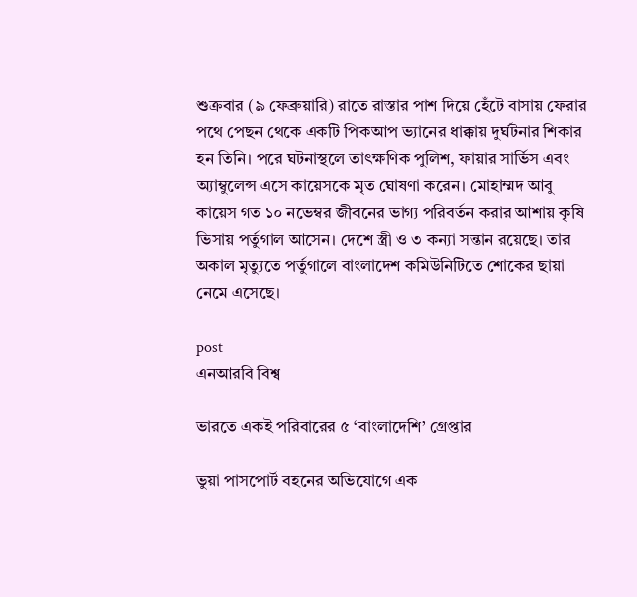শুক্রবার (৯ ফেব্রুয়ারি) রাতে রাস্তার পাশ দিয়ে হেঁটে বাসায় ফেরার পথে পেছন থেকে একটি পিকআপ ভ্যানের ধাক্কায় দুর্ঘটনার শিকার হন তিনি। পরে ঘটনাস্থলে তাৎক্ষণিক পুলিশ, ফায়ার সার্ভিস এবং অ্যাম্বুলেন্স এসে কায়েসকে মৃত ঘোষণা করেন। মোহাম্মদ আবু কায়েস গত ১০ নভেম্বর জীবনের ভাগ্য পরিবর্তন করার আশায় কৃষি ভিসায় পর্তুগাল আসেন। দেশে স্ত্রী ও ৩ কন্যা সন্তান রয়েছে। তার অকাল মৃত্যুতে পর্তুগালে বাংলাদেশ কমিউনিটিতে শোকের ছায়া নেমে এসেছে।

post
এনআরবি বিশ্ব

ভারতে একই পরিবারের ৫ ‘বাংলাদেশি’ গ্রেপ্তার

ভুয়া পাসপোর্ট বহনের অভিযোগে এক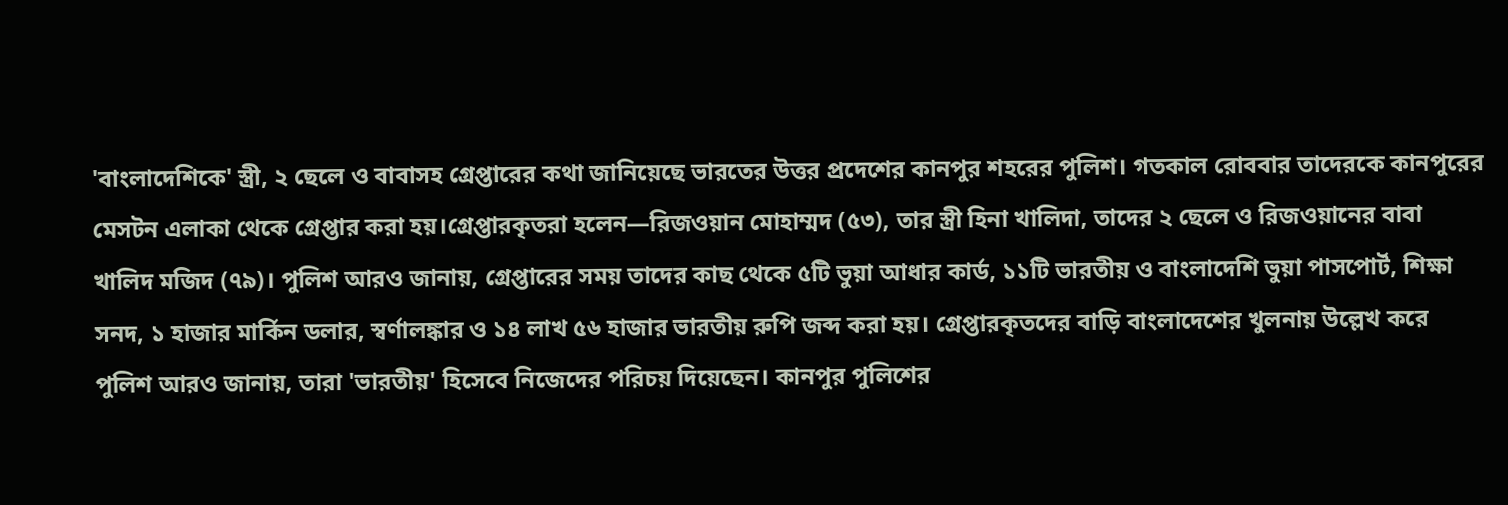'বাংলাদেশিকে' স্ত্রী, ২ ছেলে ও বাবাসহ গ্রেপ্তারের কথা জানিয়েছে ভারতের উত্তর প্রদেশের কানপুর শহরের পুলিশ। গতকাল রোববার তাদেরকে কানপুরের মেসটন এলাকা থেকে গ্রেপ্তার করা হয়।গ্রেপ্তারকৃতরা হলেন—রিজওয়ান মোহাম্মদ (৫৩), তার স্ত্রী হিনা খালিদা, তাদের ২ ছেলে ও রিজওয়ানের বাবা খালিদ মজিদ (৭৯)। পুলিশ আরও জানায়, গ্রেপ্তারের সময় তাদের কাছ থেকে ৫টি ভুয়া আধার কার্ড, ১১টি ভারতীয় ও বাংলাদেশি ভুয়া পাসপোর্ট, শিক্ষা সনদ, ১ হাজার মার্কিন ডলার, স্বর্ণালঙ্কার ও ১৪ লাখ ৫৬ হাজার ভারতীয় রুপি জব্দ করা হয়। গ্রেপ্তারকৃতদের বাড়ি বাংলাদেশের খুলনায় উল্লেখ করে পুলিশ আরও জানায়, তারা 'ভারতীয়' হিসেবে নিজেদের পরিচয় দিয়েছেন। কানপুর পুলিশের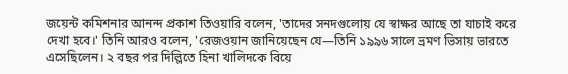জয়েন্ট কমিশনার আনন্দ প্রকাশ তিওয়ারি বলেন, 'তাদের সনদগুলোয় যে স্বাক্ষর আছে তা যাচাই করে দেখা হবে।' তিনি আরও বলেন, 'রেজওয়ান জানিয়েছেন যে—তিনি ১৯৯৬ সালে ভ্রমণ ভিসায় ভারতে এসেছিলেন। ২ বছর পর দিল্লিতে হিনা খালিদকে বিয়ে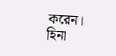করেন। হিনা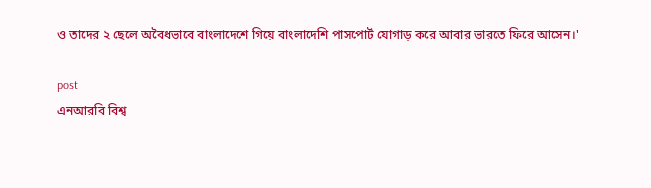ও তাদের ২ ছেলে অবৈধভাবে বাংলাদেশে গিয়ে বাংলাদেশি পাসপোর্ট যোগাড় করে আবার ভারতে ফিরে আসেন।'

post
এনআরবি বিশ্ব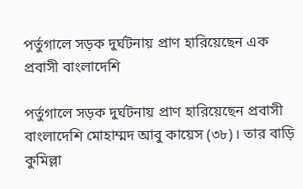পর্তুগালে সড়ক দুর্ঘটনায় প্রাণ হারিয়েছেন এক প্রবাসী বাংলাদেশি

পর্তুগালে সড়ক দুর্ঘটনায় প্রাণ হারিয়েছেন প্রবাসী বাংলাদেশি মোহাম্মদ আবু কায়েস (৩৮)। তার বাড়ি কুমিল্লা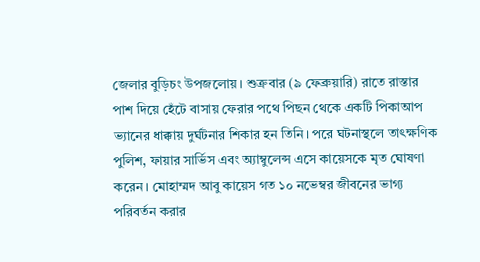জেলার বুড়িচং উপজলোয়। শুক্রবার (৯ ফেব্রুয়ারি) রাতে রাস্তার পাশ দিয়ে হেঁটে বাসায় ফেরার পথে পিছন থেকে একটি পিকাআপ ভ্যানের ধাক্কায় দুর্ঘটনার শিকার হন তিনি। পরে ঘটনাস্থলে তাৎক্ষণিক পুলিশ, ফায়ার সার্ভিস এবং অ্যাম্বুলেন্স এসে কায়েসকে মৃত ঘোষণা করেন। মোহাম্মদ আবু কায়েস গত ১০ নভেম্বর জীবনের ভাগ্য পরিবর্তন করার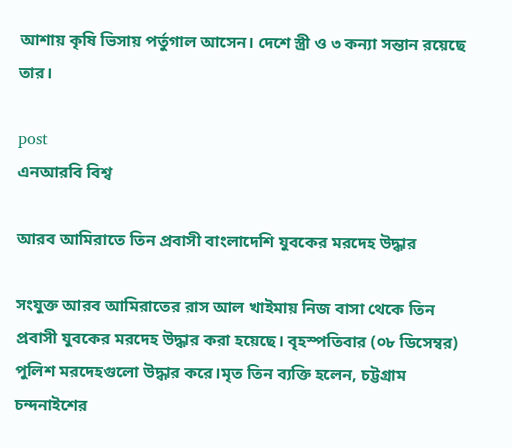আশায় কৃষি ভিসায় পর্তুগাল আসেন। দেশে স্ত্রী ও ৩ কন্যা সন্তান রয়েছে তার।

post
এনআরবি বিশ্ব

আরব আমিরাতে তিন প্রবাসী বাংলাদেশি যুবকের মরদেহ উদ্ধার

সংযুক্ত আরব আমিরাতের রাস আল খাইমায় নিজ বাসা থেকে তিন প্রবাসী যুবকের মরদেহ উদ্ধার করা হয়েছে। বৃহস্পতিবার (০৮ ডিসেম্বর) পুলিশ মরদেহগুলো উদ্ধার করে।মৃত তিন ব্যক্তি হলেন, চট্টগ্রাম চন্দনাইশের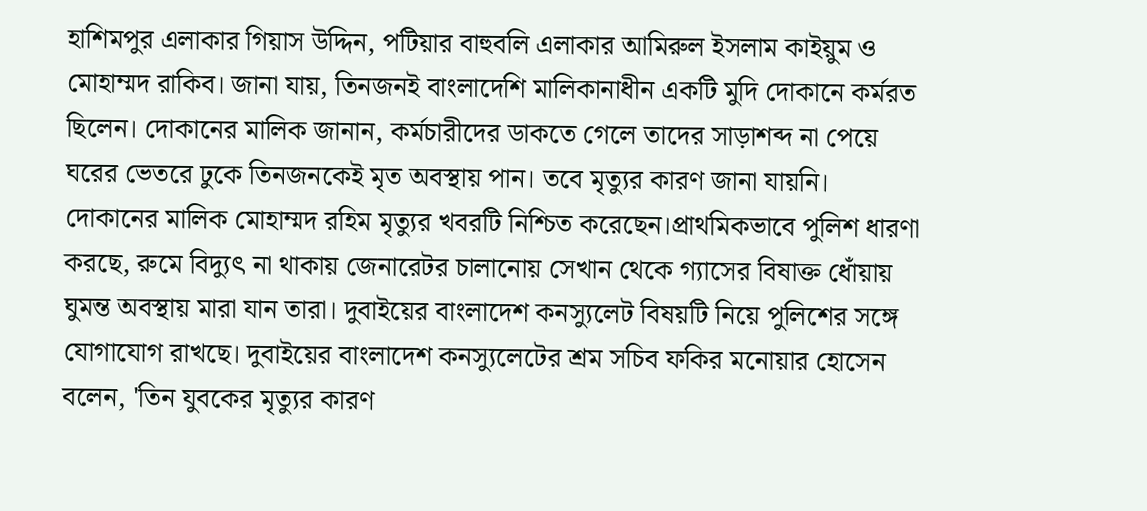হাশিমপুর এলাকার গিয়াস উদ্দিন, পটিয়ার বাহুবলি এলাকার আমিরুল ইসলাম কাইয়ুম ও মোহাম্মদ রাকিব। জানা যায়, তিনজনই বাংলাদেশি মালিকানাধীন একটি মুদি দোকানে কর্মরত ছিলেন। দোকানের মালিক জানান, কর্মচারীদের ডাকতে গেলে তাদের সাড়াশব্দ না পেয়ে ঘরের ভেতরে ঢুকে তিনজনকেই মৃত অবস্থায় পান। তবে মৃত্যুর কারণ জানা যায়নি। দোকানের মালিক মোহাম্মদ রহিম মৃত্যুর খবরটি নিশ্চিত করেছেন।প্রাথমিকভাবে পুলিশ ধারণা করছে, রুমে বিদ্যুৎ না থাকায় জেনারেটর চালানোয় সেখান থেকে গ্যাসের বিষাক্ত ধোঁয়ায় ঘুমন্ত অবস্থায় মারা যান তারা। দুবাইয়ের বাংলাদেশ কনস্যুলেট বিষয়টি নিয়ে পুলিশের সঙ্গে যোগাযোগ রাখছে। দুবাইয়ের বাংলাদেশ কনস্যুলেটের শ্রম সচিব ফকির মনোয়ার হোসেন বলেন, 'তিন যুবকের মৃত্যুর কারণ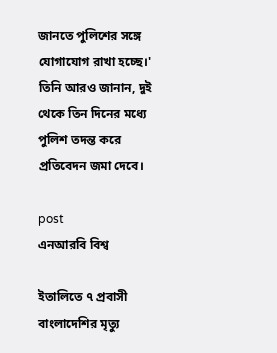জানতে পুলিশের সঙ্গে যোগাযোগ রাখা হচ্ছে।' তিনি আরও জানান, দুই থেকে তিন দিনের মধ্যে পুলিশ তদন্ত করে প্রতিবেদন জমা দেবে।

post
এনআরবি বিশ্ব

ইতালিতে ৭ প্রবাসী বাংলাদেশির মৃত্যু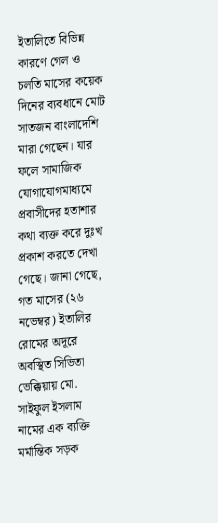ইতালিতে বিভিন্ন কারণে গেল ও চলতি মাসের কয়েক দিনের ব্যবধানে মোট সাতজন বাংলাদেশি মারা গেছেন। যার ফলে সামাজিক যোগাযোগমাধ্যমে প্রবাসীদের হতাশার কথা ব্যক্ত করে দুঃখ প্রকাশ করতে দেখা গেছে। জানা গেছে, গত মাসের (২৬ নভেম্বর) ইতালির রোমের অদূরে অবস্থিত সিভিতা ভেক্কিয়ায় মো. সাইফুল ইসলাম নামের এক ব্যক্তি মর্মান্তিক সড়ক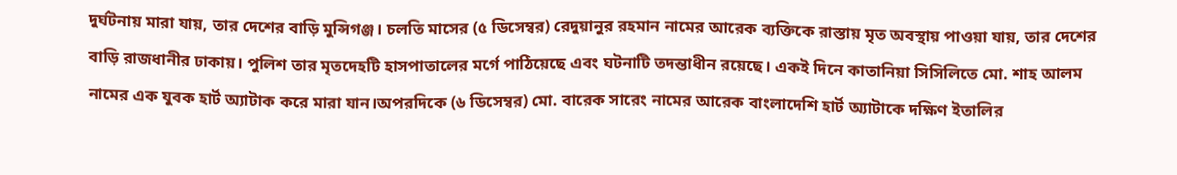দুর্ঘটনায় মারা যায়, তার দেশের বাড়ি মুন্সিগঞ্জ। চলতি মাসের (৫ ডিসেম্বর) রেদুয়ানুর রহমান নামের আরেক ব্যক্তিকে রাস্তায় মৃত অবস্থায় পাওয়া যায়, তার দেশের বাড়ি রাজধানীর ঢাকায়। পুলিশ তার মৃতদেহটি হাসপাতালের মর্গে পাঠিয়েছে এবং ঘটনাটি তদন্তাধীন রয়েছে। একই দিনে কাতানিয়া সিসিলিতে মো. শাহ আলম নামের এক যুবক হার্ট অ্যাটাক করে মারা যান।অপরদিকে (৬ ডিসেম্বর) মো. বারেক সারেং নামের আরেক বাংলাদেশি হার্ট অ্যাটাকে দক্ষিণ ইতালির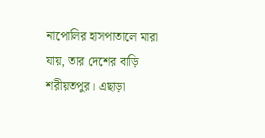নাপোলির হাসপাতালে মারা যায়, তার দেশের বাড়ি শরীয়তপুর। এছাড়া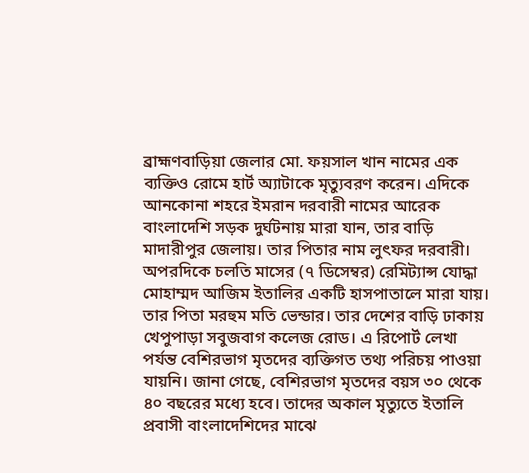ব্রাহ্মণবাড়িয়া জেলার মো. ফয়সাল খান নামের এক ব্যক্তিও রোমে হার্ট অ্যাটাকে মৃত্যুবরণ করেন। এদিকে আনকোনা শহরে ইমরান দরবারী নামের আরেক বাংলাদেশি সড়ক দুর্ঘটনায় মারা যান, তার বাড়ি মাদারীপুর জেলায়। তার পিতার নাম লুৎফর দরবারী। অপরদিকে চলতি মাসের (৭ ডিসেম্বর) রেমিট্যান্স যোদ্ধা মোহাম্মদ আজিম ইতালির একটি হাসপাতালে মারা যায়। তার পিতা মরহুম মতি ভেন্ডার। তার দেশের বাড়ি ঢাকায় খেপুপাড়া সবুজবাগ কলেজ রোড। এ রিপোর্ট লেখা পর্যন্ত বেশিরভাগ মৃতদের ব্যক্তিগত তথ্য পরিচয় পাওয়া যায়নি। জানা গেছে, বেশিরভাগ মৃতদের বয়স ৩০ থেকে ৪০ বছরের মধ্যে হবে। তাদের অকাল মৃত্যুতে ইতালি প্রবাসী বাংলাদেশিদের মাঝে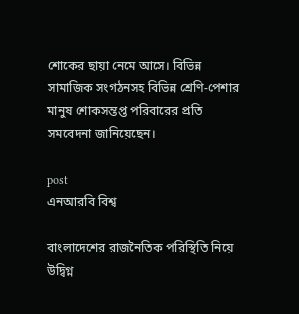শোকের ছায়া নেমে আসে। বিভিন্ন সামাজিক সংগঠনসহ বিভিন্ন শ্রেণি-পেশার মানুষ শোকসন্তপ্ত পরিবারের প্রতি সমবেদনা জানিয়েছেন।

post
এনআরবি বিশ্ব

বাংলাদেশের রাজনৈতিক পরিস্থিতি নিয়ে উদ্বিগ্ন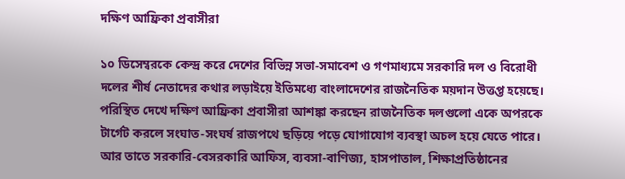দক্ষিণ আফ্রিকা প্রবাসীরা

১০ ডিসেম্বরকে কেন্দ্র করে দেশের বিভিন্ন সভা-সমাবেশ ও গণমাধ্যমে সরকারি দল ও বিরোধী দলের শীর্ষ নেতাদের কথার লড়াইয়ে ইতিমধ্যে বাংলাদেশের রাজনৈতিক ময়দান উত্তপ্ত হয়েছে। পরিস্থিত দেখে দক্ষিণ আফ্রিকা প্রবাসীরা আশঙ্কা করছেন রাজনৈতিক দলগুলো একে অপরকে টার্গেট করলে সংঘাত-সংঘর্ষ রাজপথে ছড়িয়ে পড়ে যোগাযোগ ব্যবস্থা অচল হয়ে যেতে পারে। আর তাতে সরকারি-বেসরকারি আফিস, ব্যবসা-বাণিজ্য, হাসপাতাল, শিক্ষাপ্রতিষ্ঠানের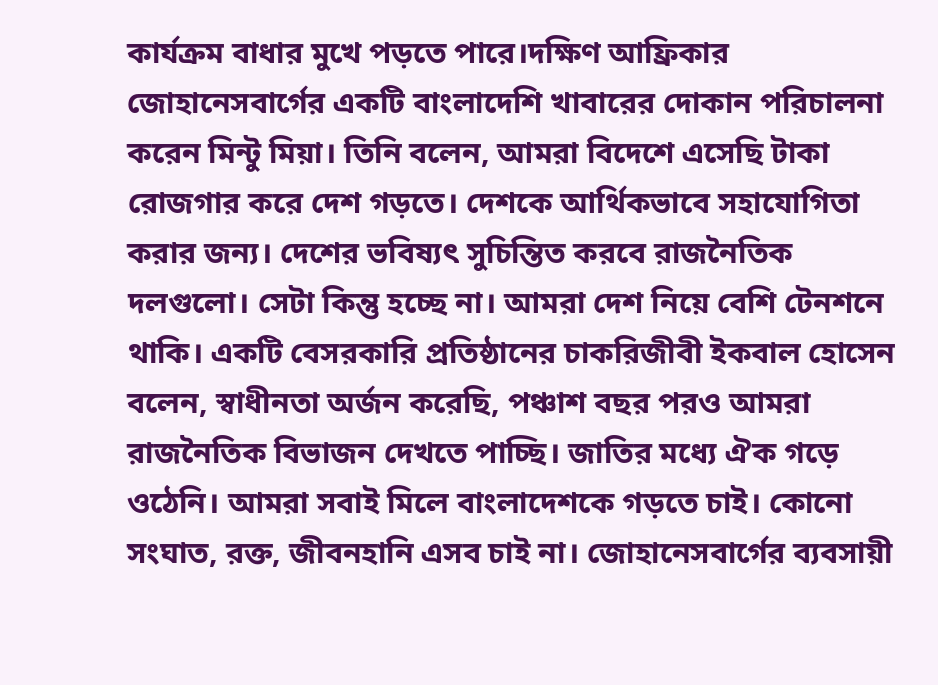কার্যক্রম বাধার মুখে পড়তে পারে।দক্ষিণ আফ্রিকার জোহানেসবার্গের একটি বাংলাদেশি খাবারের দোকান পরিচালনা করেন মিন্টু মিয়া। তিনি বলেন, আমরা বিদেশে এসেছি টাকা রোজগার করে দেশ গড়তে। দেশকে আর্থিকভাবে সহাযোগিতা করার জন্য। দেশের ভবিষ্যৎ সুচিন্তিত করবে রাজনৈতিক দলগুলো। সেটা কিন্তু হচ্ছে না। আমরা দেশ নিয়ে বেশি টেনশনে থাকি। একটি বেসরকারি প্রতিষ্ঠানের চাকরিজীবী ইকবাল হোসেন বলেন, স্বাধীনতা অর্জন করেছি, পঞ্চাশ বছর পরও আমরা রাজনৈতিক বিভাজন দেখতে পাচ্ছি। জাতির মধ্যে ঐক গড়ে ওঠেনি। আমরা সবাই মিলে বাংলাদেশকে গড়তে চাই। কোনো সংঘাত, রক্ত, জীবনহানি এসব চাই না। জোহানেসবার্গের ব্যবসায়ী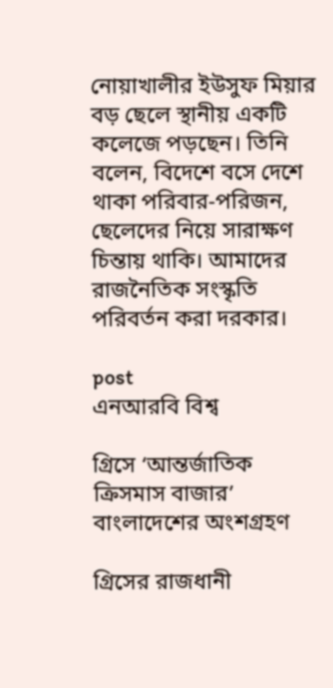নোয়াখালীর ইউসুফ মিয়ার বড় ছেলে স্থানীয় একটি কলেজে পড়ছেন। তিনি বলেন, বিদেশে বসে দেশে থাকা পরিবার-পরিজন, ছেলেদের নিয়ে সারাক্ষণ চিন্তায় থাকি। আমাদের রাজনৈতিক সংস্কৃতি পরিবর্তন করা দরকার।

post
এনআরবি বিশ্ব

গ্রিসে ‘আন্তর্জাতিক ক্রিসমাস বাজার’ বাংলাদেশের অংশগ্রহণ

গ্রিসের রাজধানী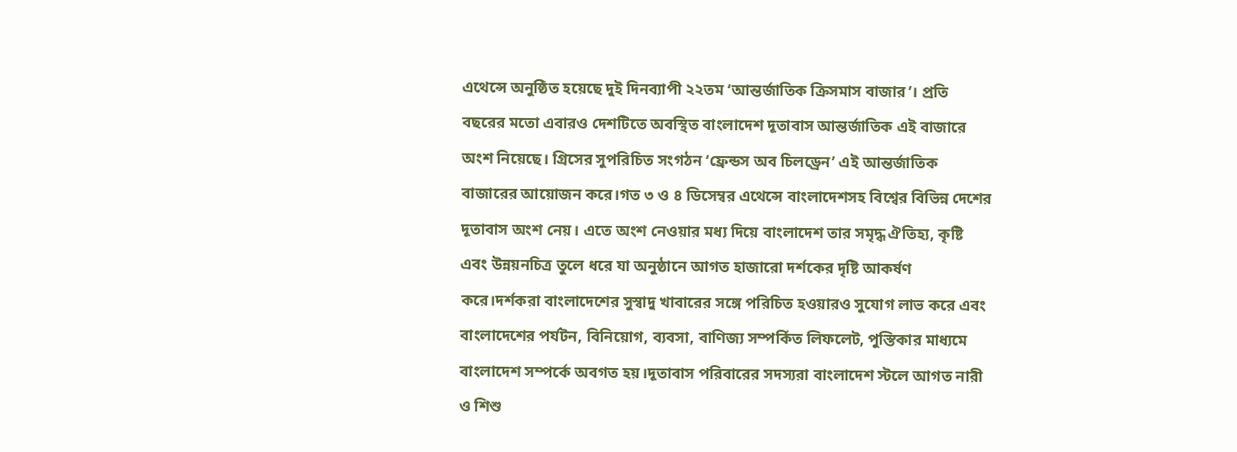এথেন্সে অনুষ্ঠিত হয়েছে দুই দিনব্যাপী ২২তম ‘আন্তর্জাতিক ক্রিসমাস বাজার’। প্রতি বছরের মতো এবারও দেশটিতে অবস্থিত বাংলাদেশ দূতাবাস আন্তর্জাতিক এই বাজারে অংশ নিয়েছে। গ্রিসের সুপরিচিত সংগঠন ‘ফ্রেন্ডস অব চিলড্রেন’ এই আন্তর্জাতিক বাজারের আয়োজন করে।গত ৩ ও ৪ ডিসেম্বর এথেন্সে বাংলাদেশসহ বিশ্বের বিভিন্ন দেশের দূতাবাস অংশ নেয়। এতে অংশ নেওয়ার মধ্য দিয়ে বাংলাদেশ তার সমৃদ্ধ ঐতিহ্য, কৃষ্টি এবং উন্নয়নচিত্র তুলে ধরে যা অনুষ্ঠানে আগত হাজারো দর্শকের দৃষ্টি আকর্ষণ করে।দর্শকরা বাংলাদেশের সুস্বাদু খাবারের সঙ্গে পরিচিত হওয়ারও সুযোগ লাভ করে এবং বাংলাদেশের পর্যটন, বিনিয়োগ, ব্যবসা, বাণিজ্য সম্পর্কিত লিফলেট, পুস্তিকার মাধ্যমে বাংলাদেশ সম্পর্কে অবগত হয়।দূতাবাস পরিবারের সদস্যরা বাংলাদেশ স্টলে আগত নারী ও শিশু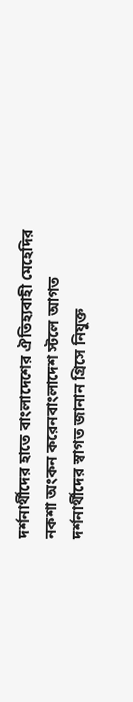দর্শনার্থীদের হাতে বাংলাদেশের ঐতিহ্যবাহী মেহেদির নকশা অংকন করেনবাংলাদেশ স্টলে আগত দর্শনার্থীদের স্বাগত জানান গ্রিসে নিযুক্ত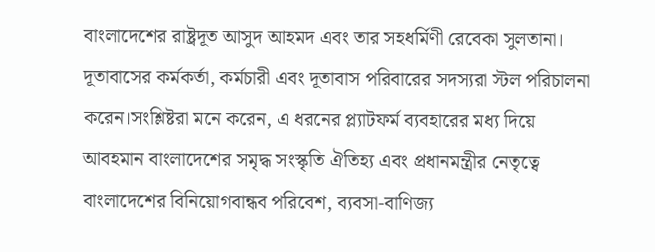বাংলাদেশের রাষ্ট্রদূত আসুদ আহমদ এবং তার সহধর্মিণী রেবেকা সুলতানা। দূতাবাসের কর্মকর্তা, কর্মচারী এবং দূতাবাস পরিবারের সদস্যরা স্টল পরিচালনা করেন।সংশ্লিষ্টরা মনে করেন, এ ধরনের প্ল্যাটফর্ম ব্যবহারের মধ্য দিয়ে আবহমান বাংলাদেশের সমৃদ্ধ সংস্কৃতি ঐতিহ্য এবং প্রধানমন্ত্রীর নেতৃত্বে বাংলাদেশের বিনিয়োগবান্ধব পরিবেশ, ব্যবসা-বাণিজ্য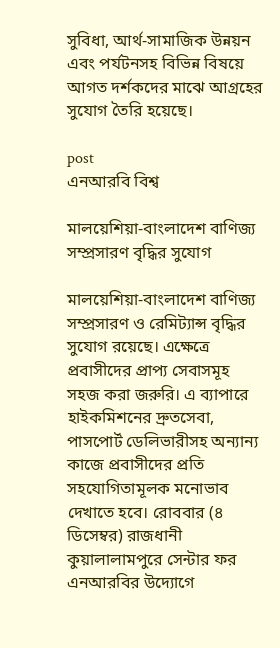সুবিধা, আর্থ-সামাজিক উন্নয়ন এবং পর্যটনসহ বিভিন্ন বিষয়ে আগত দর্শকদের মাঝে আগ্রহের সুযোগ তৈরি হয়েছে।

post
এনআরবি বিশ্ব

মালয়েশিয়া-বাংলাদেশ বাণিজ্য সম্প্রসারণ বৃদ্ধির সুযোগ

মালয়েশিয়া-বাংলাদেশ বাণিজ্য সম্প্রসারণ ও রেমিট্যান্স বৃদ্ধির সুযোগ রয়েছে। এক্ষেত্রে প্রবাসীদের প্রাপ্য সেবাসমূহ সহজ করা জরুরি। এ ব্যাপারে হাইকমিশনের দ্রুতসেবা, পাসপোর্ট ডেলিভারীসহ অন্যান্য কাজে প্রবাসীদের প্রতি সহযোগিতামূলক মনোভাব দেখাতে হবে। রোববার (৪ ডিসেম্বর) রাজধানী কুয়ালালামপুরে সেন্টার ফর এনআরবির উদ্যোগে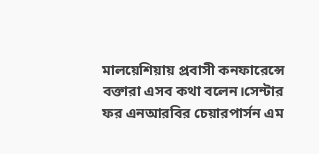মালয়েশিয়ায় প্রবাসী কনফারেন্সে বক্তারা এসব কথা বলেন।সেন্টার ফর এনআরবির চেয়ারপার্সন এম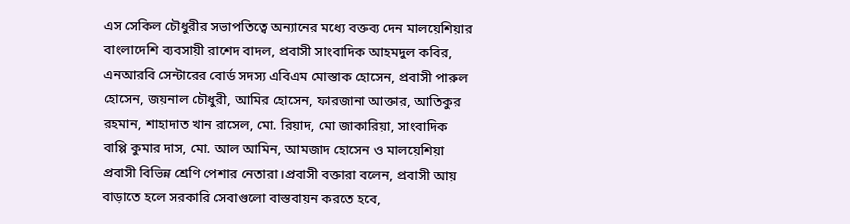এস সেকিল চৌধুরীর সভাপতিত্বে অন্যানের মধ্যে বক্তব্য দেন মালয়েশিয়ার বাংলাদেশি ব্যবসায়ী রাশেদ বাদল, প্রবাসী সাংবাদিক আহমদুল কবির, এনআরবি সেন্টারের বোর্ড সদস্য এবিএম মোস্তাক হোসেন, প্রবাসী পারুল হোসেন, জয়নাল চৌধুরী, আমির হোসেন, ফারজানা আক্তার, আতিকুর রহমান, শাহাদাত খান রাসেল, মো. রিয়াদ, মো জাকারিয়া, সাংবাদিক বাপ্পি কুমার দাস, মো. আল আমিন, আমজাদ হোসেন ও মালয়েশিয়া প্রবাসী বিভিন্ন শ্রেণি পেশার নেতারা।প্রবাসী বক্তারা বলেন, প্রবাসী আয় বাড়াতে হলে সরকারি সেবাগুলো বাস্তবায়ন করতে হবে,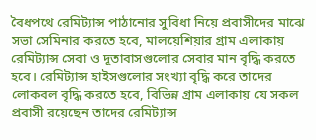বৈধপথে রেমিট্যান্স পাঠানোর সুবিধা নিয়ে প্রবাসীদের মাঝে সভা সেমিনার করতে হবে, মালয়েশিয়ার গ্রাম এলাকায় রেমিট্যান্স সেবা ও দূতাবাসগুলোর সেবার মান বৃদ্ধি করতে হবে। রেমিট্যান্স হাইসগুলোর সংখ্যা বৃদ্ধি করে তাদের লোকবল বৃদ্ধি করতে হবে, বিভিন্ন গ্রাম এলাকায় যে সকল প্রবাসী রয়েছেন তাদের রেমিট্যান্স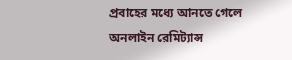প্রবাহের মধ্যে আনতে গেলে অনলাইন রেমিট্যান্স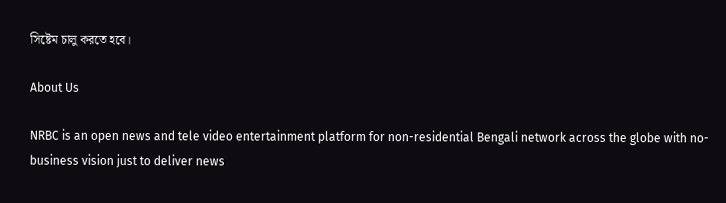সিষ্টেম চালু করতে হবে।

About Us

NRBC is an open news and tele video entertainment platform for non-residential Bengali network across the globe with no-business vision just to deliver news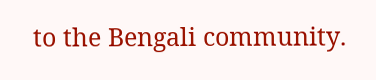to the Bengali community.